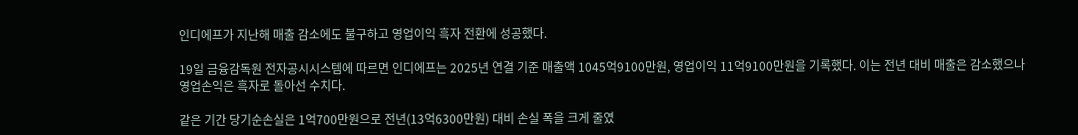인디에프가 지난해 매출 감소에도 불구하고 영업이익 흑자 전환에 성공했다.

19일 금융감독원 전자공시시스템에 따르면 인디에프는 2025년 연결 기준 매출액 1045억9100만원, 영업이익 11억9100만원을 기록했다. 이는 전년 대비 매출은 감소했으나 영업손익은 흑자로 돌아선 수치다.

같은 기간 당기순손실은 1억700만원으로 전년(13억6300만원) 대비 손실 폭을 크게 줄였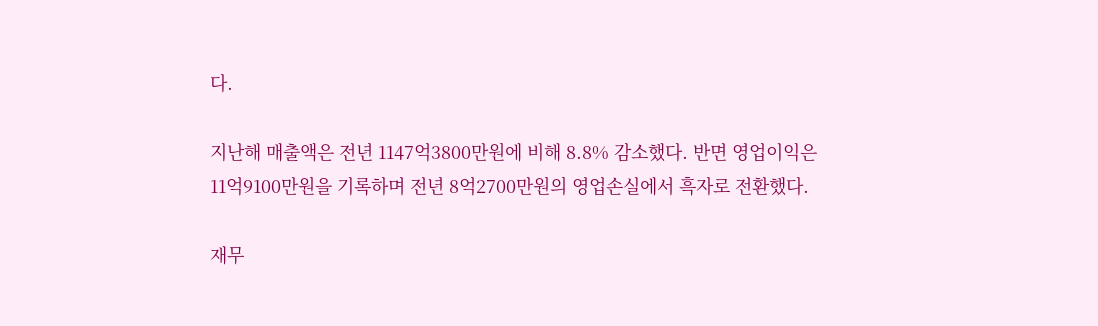다.

지난해 매출액은 전년 1147억3800만원에 비해 8.8% 감소했다. 반면 영업이익은 11억9100만원을 기록하며 전년 8억2700만원의 영업손실에서 흑자로 전환했다.

재무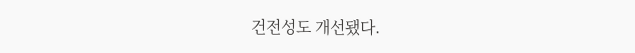건전성도 개선됐다.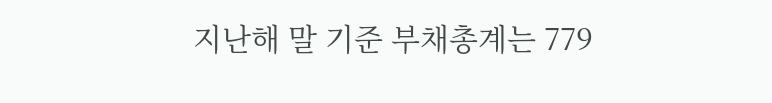지난해 말 기준 부채총계는 779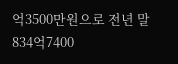억3500만원으로 전년 말 834억7400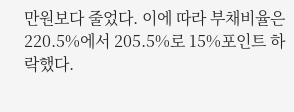만원보다 줄었다. 이에 따라 부채비율은 220.5%에서 205.5%로 15%포인트 하락했다.